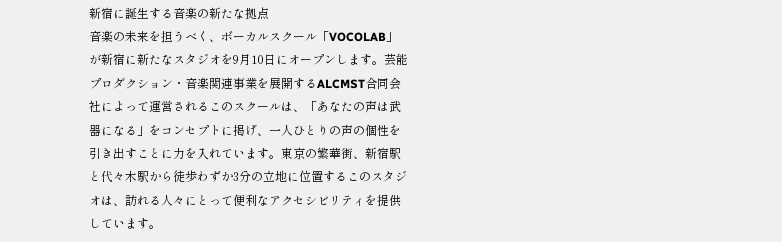新宿に誕生する音楽の新たな拠点
音楽の未来を担うべく、ボーカルスクール「VOCOLAB」が新宿に新たなスタジオを9月10日にオープンします。芸能プロダクション・音楽関連事業を展開するALCMST合同会社によって運営されるこのスクールは、「あなたの声は武器になる」をコンセプトに掲げ、一人ひとりの声の個性を引き出すことに力を入れています。東京の繁華街、新宿駅と代々木駅から徒歩わずか3分の立地に位置するこのスタジオは、訪れる人々にとって便利なアクセシビリティを提供しています。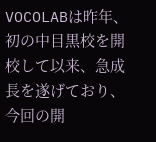VOCOLABは昨年、初の中目黒校を開校して以来、急成長を遂げており、今回の開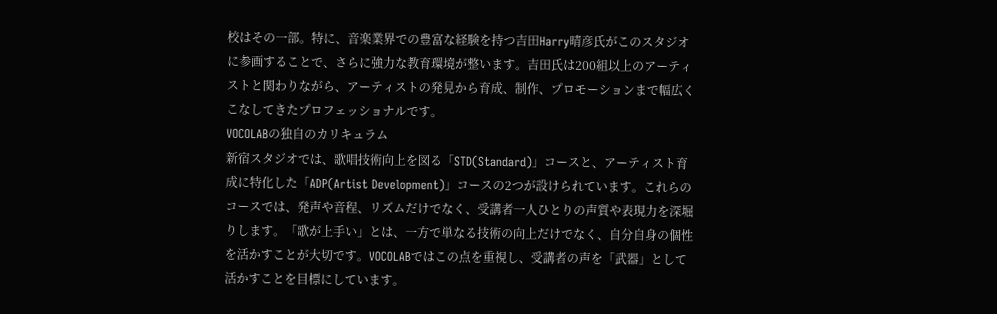校はその一部。特に、音楽業界での豊富な経験を持つ吉田Harry晴彦氏がこのスタジオに参画することで、さらに強力な教育環境が整います。吉田氏は200組以上のアーティストと関わりながら、アーティストの発見から育成、制作、プロモーションまで幅広くこなしてきたプロフェッショナルです。
VOCOLABの独自のカリキュラム
新宿スタジオでは、歌唱技術向上を図る「STD(Standard)」コースと、アーティスト育成に特化した「ADP(Artist Development)」コースの2つが設けられています。これらのコースでは、発声や音程、リズムだけでなく、受講者一人ひとりの声質や表現力を深堀りします。「歌が上手い」とは、一方で単なる技術の向上だけでなく、自分自身の個性を活かすことが大切です。VOCOLABではこの点を重視し、受講者の声を「武器」として活かすことを目標にしています。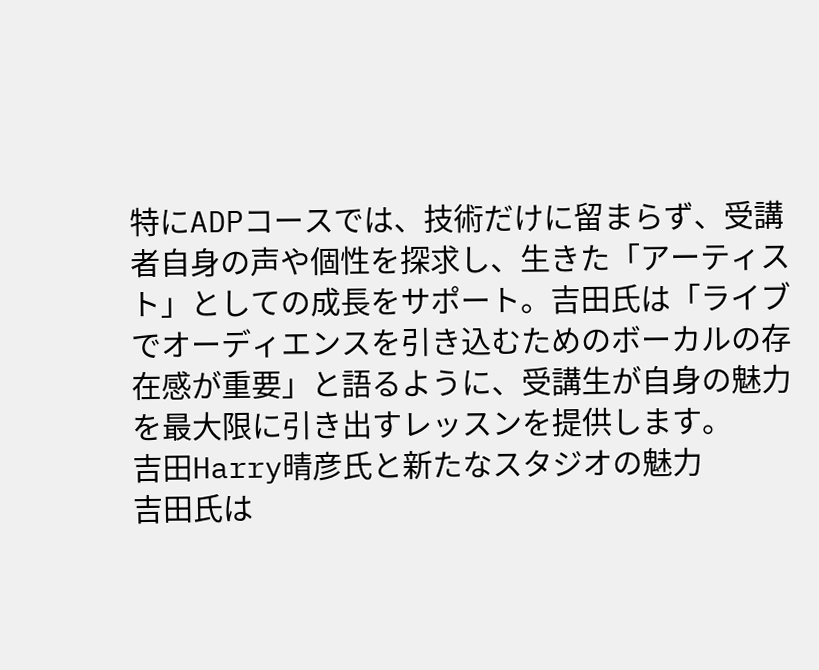特にADPコースでは、技術だけに留まらず、受講者自身の声や個性を探求し、生きた「アーティスト」としての成長をサポート。吉田氏は「ライブでオーディエンスを引き込むためのボーカルの存在感が重要」と語るように、受講生が自身の魅力を最大限に引き出すレッスンを提供します。
吉田Harry晴彦氏と新たなスタジオの魅力
吉田氏は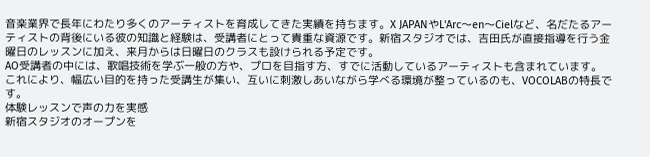音楽業界で長年にわたり多くのアーティストを育成してきた実績を持ちます。X JAPANやL'Arc〜en〜Cielなど、名だたるアーティストの背後にいる彼の知識と経験は、受講者にとって貴重な資源です。新宿スタジオでは、吉田氏が直接指導を行う金曜日のレッスンに加え、来月からは日曜日のクラスも設けられる予定です。
AO受講者の中には、歌唱技術を学ぶ一般の方や、プロを目指す方、すでに活動しているアーティストも含まれています。これにより、幅広い目的を持った受講生が集い、互いに刺激しあいながら学べる環境が整っているのも、VOCOLABの特長です。
体験レッスンで声の力を実感
新宿スタジオのオープンを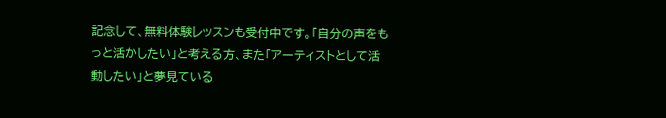記念して、無料体験レッスンも受付中です。「自分の声をもっと活かしたい」と考える方、また「アーティストとして活動したい」と夢見ている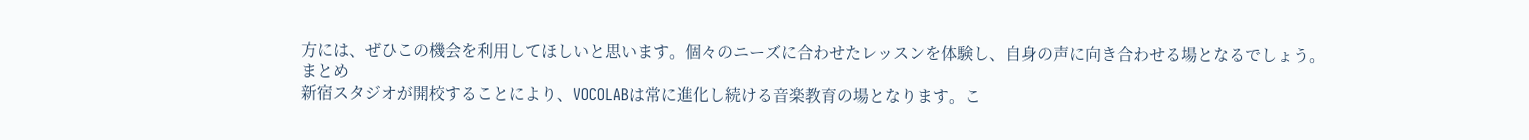方には、ぜひこの機会を利用してほしいと思います。個々のニーズに合わせたレッスンを体験し、自身の声に向き合わせる場となるでしょう。
まとめ
新宿スタジオが開校することにより、VOCOLABは常に進化し続ける音楽教育の場となります。こ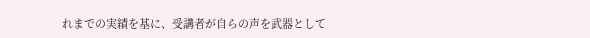れまでの実績を基に、受講者が自らの声を武器として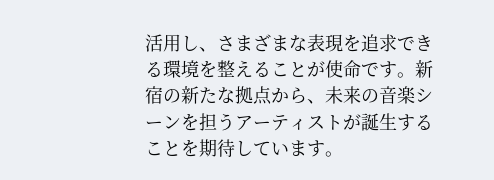活用し、さまざまな表現を追求できる環境を整えることが使命です。新宿の新たな拠点から、未来の音楽シーンを担うアーティストが誕生することを期待しています。